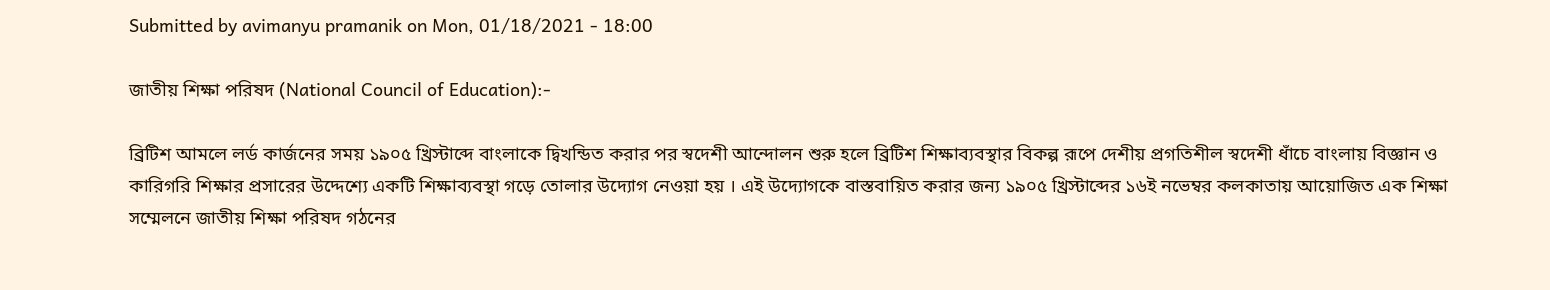Submitted by avimanyu pramanik on Mon, 01/18/2021 - 18:00

জাতীয় শিক্ষা পরিষদ (National Council of Education):-

ব্রিটিশ আমলে লর্ড কার্জনের সময় ১৯০৫ খ্রিস্টাব্দে বাংলাকে দ্বিখন্ডিত করার পর স্বদেশী আন্দোলন শুরু হলে ব্রিটিশ শিক্ষাব্যবস্থার বিকল্প রূপে দেশীয় প্রগতিশীল স্বদেশী ধাঁচে বাংলায় বিজ্ঞান ও কারিগরি শিক্ষার প্রসারের উদ্দেশ্যে একটি শিক্ষাব্যবস্থা গড়ে তোলার উদ্যোগ নেওয়া হয় । এই উদ্যোগকে বাস্তবায়িত করার জন্য ১৯০৫ খ্রিস্টাব্দের ১৬ই নভেম্বর কলকাতায় আয়োজিত এক শিক্ষা সম্মেলনে জাতীয় শিক্ষা পরিষদ গঠনের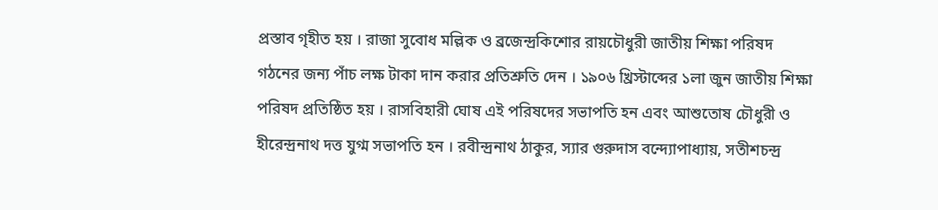প্রস্তাব গৃহীত হয় । রাজা সুবোধ মল্লিক ও ব্রজেন্দ্রকিশোর রায়চৌধুরী জাতীয় শিক্ষা পরিষদ গঠনের জন্য পাঁচ লক্ষ টাকা দান করার প্রতিশ্রুতি দেন । ১৯০৬ খ্রিস্টাব্দের ১লা জুন জাতীয় শিক্ষা পরিষদ প্রতিষ্ঠিত হয় । রাসবিহারী ঘোষ এই পরিষদের সভাপতি হন এবং আশুতোষ চৌধুরী ও হীরেন্দ্রনাথ দত্ত যুগ্ম সভাপতি হন । রবীন্দ্রনাথ ঠাকুর, স্যার গুরুদাস বন্দ্যোপাধ্যায়, সতীশচন্দ্র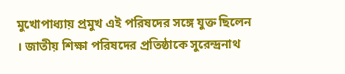মুখোপাধ্যায় প্রমুখ এই পরিষদের সঙ্গে যুক্ত ছিলেন । জাতীয় শিক্ষা পরিষদের প্রতিষ্ঠাকে সুরেন্দ্রনাথ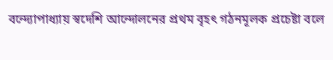বন্দ্যোপাধ্যায় স্বদেশি আন্দোলনের প্রথম বৃহৎ গঠনমূলক প্রচেষ্টা বলে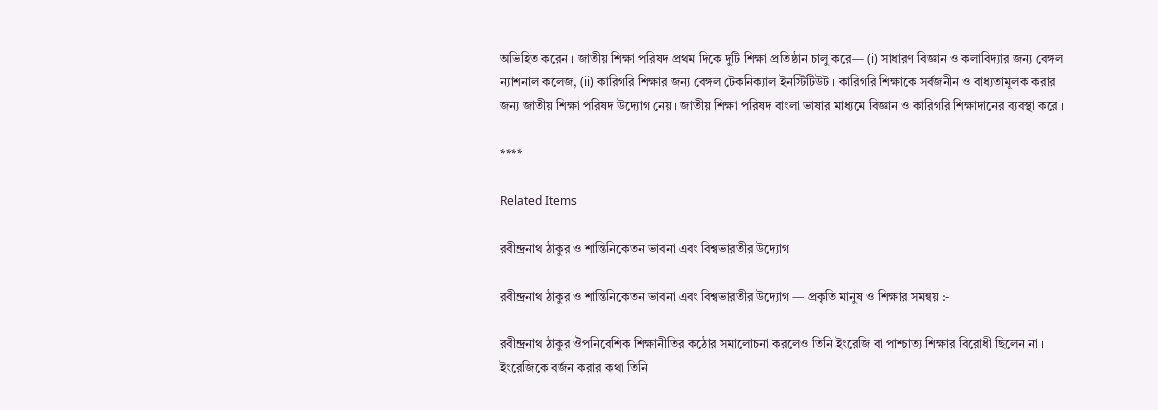অভিহিত করেন । জাতীয় শিক্ষা পরিষদ প্রথম দিকে দুটি শিক্ষা প্রতিষ্ঠান চালু করে— (i) সাধারণ বিজ্ঞান ও কলাবিদ্যার জন্য বেঙ্গল ন্যাশনাল কলেজ, (ii) কারিগরি শিক্ষার জন্য বেঙ্গল টেকনিক্যাল ইনস্টিটিউট । কারিগরি শিক্ষাকে সর্বজনীন ও বাধ্যতামূলক করার জন্য জাতীয় শিক্ষা পরিষদ উদ্যোগ নেয় । জাতীয় শিক্ষা পরিষদ বাংলা ভাষার মাধ্যমে বিজ্ঞান ও কারিগরি শিক্ষাদানের ব্যবস্থা করে ।

****

Related Items

রবীন্দ্রনাথ ঠাকুর ও শান্তিনিকেতন ভাবনা এবং বিশ্বভারতীর উদ্যোগ

রবীন্দ্রনাথ ঠাকুর ও শান্তিনিকেতন ভাবনা এবং বিশ্বভারতীর উদ্যোগ — প্রকৃতি মানুষ ও শিক্ষার সমন্বয় :-

রবীন্দ্রনাথ ঠাকুর ঔপনিবেশিক শিক্ষানীতির কঠোর সমালোচনা করলেও তিনি ইংরেজি বা পাশ্চাত্য শিক্ষার বিরোধী ছিলেন না । ইংরেজিকে বর্জন করার কথা তিনি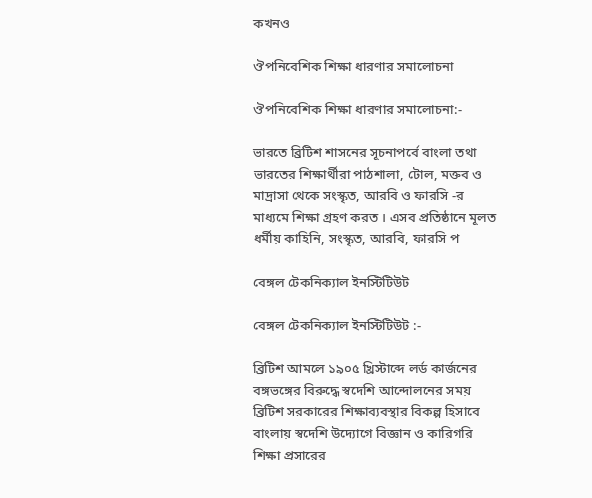কখনও

ঔপনিবেশিক শিক্ষা ধারণার সমালোচনা

ঔপনিবেশিক শিক্ষা ধারণার সমালোচনা:-

ভারতে ব্রিটিশ শাসনের সূচনাপর্বে বাংলা তথা ভারতের শিক্ষার্থীরা পাঠশালা, টোল, মক্তব ও মাদ্রাসা থেকে সংস্কৃত, আরবি ও ফারসি -র মাধ্যমে শিক্ষা গ্রহণ করত । এসব প্রতিষ্ঠানে মূলত ধর্মীয় কাহিনি, সংস্কৃত, আরবি, ফারসি প

বেঙ্গল টেকনিক্যাল ইনস্টিটিউট

বেঙ্গল টেকনিক্যাল ইনস্টিটিউট :-

ব্রিটিশ আমলে ১৯০৫ খ্রিস্টাব্দে লর্ড কার্জনের বঙ্গভঙ্গের বিরুদ্ধে স্বদেশি আন্দোলনের সময় ব্রিটিশ সরকারের শিক্ষাব্যবস্থার বিকল্প হিসাবে বাংলায় স্বদেশি উদ্যোগে বিজ্ঞান ও কারিগরি শিক্ষা প্রসারের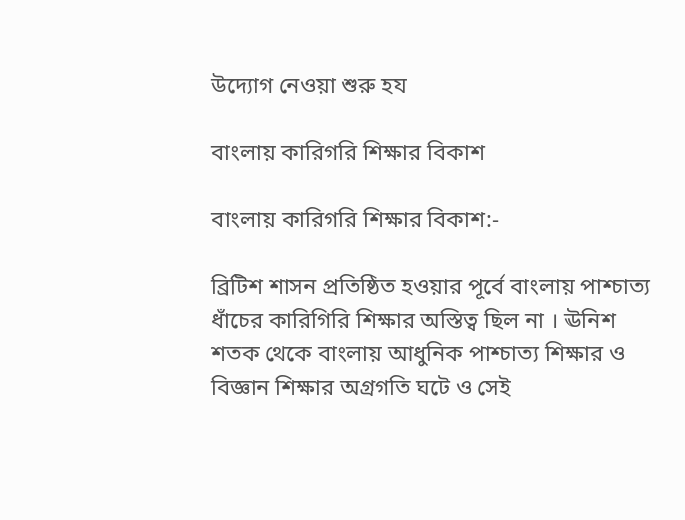উদ্যোগ নেওয়া শুরু হয

বাংলায় কারিগরি শিক্ষার বিকাশ

বাংলায় কারিগরি শিক্ষার বিকাশ:-

ব্রিটিশ শাসন প্রতিষ্ঠিত হওয়ার পূর্বে বাংলায় পাশ্চাত্য ধাঁচের কারিগিরি শিক্ষার অস্তিত্ব ছিল না । ঊনিশ শতক থেকে বাংলায় আধুনিক পাশ্চাত্য শিক্ষার ও বিজ্ঞান শিক্ষার অগ্রগতি ঘটে ও সেই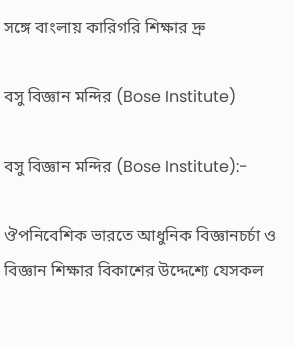সঙ্গে বাংলায় কারিগরি শিক্ষার দ্রু

বসু বিজ্ঞান মন্দির (Bose Institute)

বসু বিজ্ঞান মন্দির (Bose Institute):-

ঔপনিবেশিক ভারতে আধুনিক বিজ্ঞানচর্চা ও বিজ্ঞান শিক্ষার বিকাশের উদ্দেশ্যে যেসকল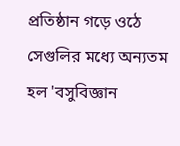প্রতিষ্ঠান গড়ে ওঠে সেগুলির মধ্যে অন্যতম হল 'বসুবিজ্ঞান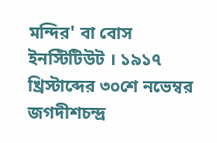মন্দির' বা বোস ইনস্টিটিউট । ১৯১৭ খ্রিস্টাব্দের ৩০শে নভেম্বর জগদীশচন্দ্র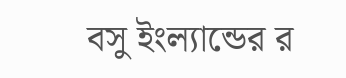বসু ইংল্যান্ডের র